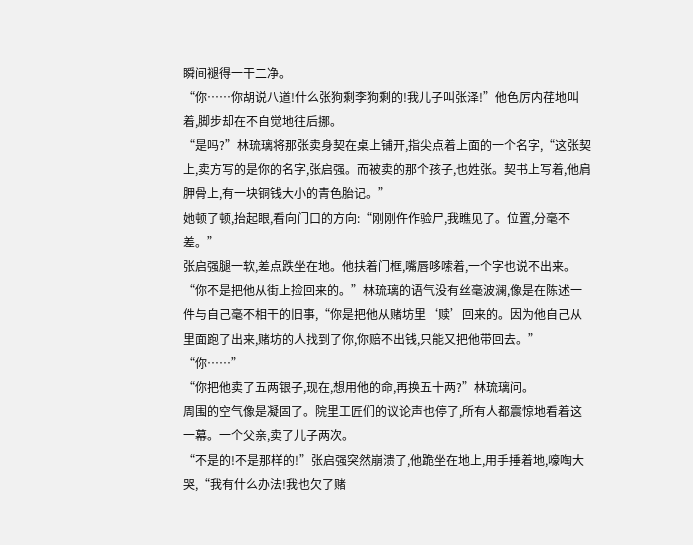瞬间褪得一干二净。
“你……你胡说八道!什么张狗剩李狗剩的!我儿子叫张泽!”他色厉内荏地叫着,脚步却在不自觉地往后挪。
“是吗?”林琉璃将那张卖身契在桌上铺开,指尖点着上面的一个名字,“这张契上,卖方写的是你的名字,张启强。而被卖的那个孩子,也姓张。契书上写着,他肩胛骨上,有一块铜钱大小的青色胎记。”
她顿了顿,抬起眼,看向门口的方向:“刚刚仵作验尸,我瞧见了。位置,分毫不差。”
张启强腿一软,差点跌坐在地。他扶着门框,嘴唇哆嗦着,一个字也说不出来。
“你不是把他从街上捡回来的。”林琉璃的语气没有丝毫波澜,像是在陈述一件与自己毫不相干的旧事,“你是把他从赌坊里‘赎’回来的。因为他自己从里面跑了出来,赌坊的人找到了你,你赔不出钱,只能又把他带回去。”
“你……”
“你把他卖了五两银子,现在,想用他的命,再换五十两?”林琉璃问。
周围的空气像是凝固了。院里工匠们的议论声也停了,所有人都震惊地看着这一幕。一个父亲,卖了儿子两次。
“不是的!不是那样的!”张启强突然崩溃了,他跪坐在地上,用手捶着地,嚎啕大哭,“我有什么办法!我也欠了赌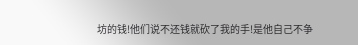坊的钱!他们说不还钱就砍了我的手!是他自己不争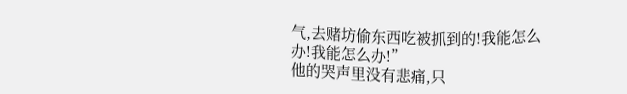气,去赌坊偷东西吃被抓到的!我能怎么办!我能怎么办!”
他的哭声里没有悲痛,只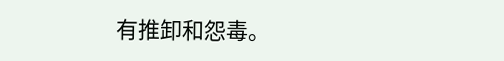有推卸和怨毒。